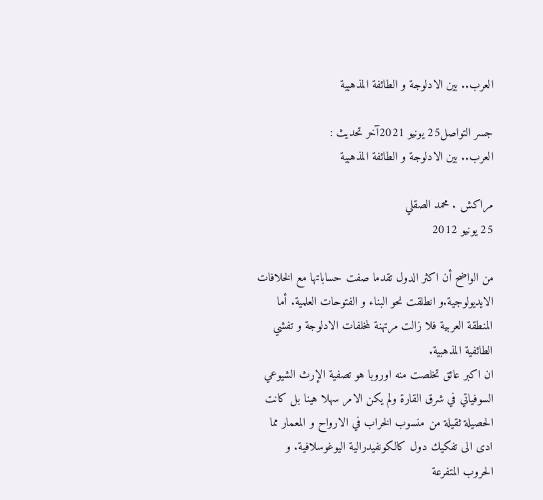العرب.. بين الادلوجة و الطائفة المذهبية

جسر التواصل25 يونيو 2021آخر تحديث :
العرب.. بين الادلوجة و الطائفة المذهبية

مراكش . محمد الصقلي
25 يونيو 2012

من الواضح أن اكثر الدول تقدما صفت حساباتها مع الخلافات الايديولوجية.و انطلقت نحو البناء و الفتوحات العلمية. أما المنطقة العربية فلا زالت مرتهنة لمخلفات الادلوجة و تفشي الطائفية المذهبية.
ان اكبر عائق تخلصت منه اوروبا هو تصفية الإرث الشيوعي السوفياتي في شرق القارة ولم يكن الامر سهلا هينا بل كانت الحصيلة ثقيلة من منسوب الخراب في الارواح و المعمار مما ادى الى تفكيك دول كالكونفيدرالية اليوغوسلافية. و الحروب المتفرعة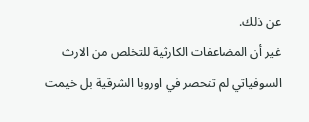عن ذلك.
غير أن المضاعفات الكارثية للتخلص من الارث السوفياتي لم تنحصر في اوروبا الشرقية بل خيمت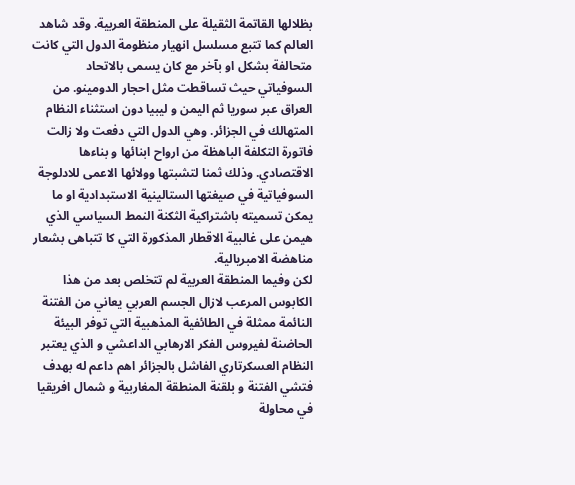بظلالها القاتمة الثقيلة على المنطقة العربية. وقد شاهد العالم كما تتبع مسلسل انهيار منظومة الدول التي كانت متحالفة بشكل او بآخر مع كان يسمى بالاتحاد السوفياتي حيث تساقطت مثل احجار الدومينو. من العراق عبر سوريا ثم اليمن و ليبيا دون استثناء النظام المتهالك في الجزائر. وهي الدول التي دفعت ولا زالت فاتورة التكلفة الباهظة من ارواح ابنائها و بناءها الاقتصادي. وذلك ثمنا لتشبتها وولائها الاعمى للادلوجة السوفياتية في صيغتها الستالينية الاستبدادية او ما يمكن تسميته باشتراكية الثكنة النمط السياسي الذي هيمن على غالبية الاقطار المذكورة التي كا تتباهى بشعار مناهضة الامبريالية.
لكن وفيما المنطقة العربية لم تتخلص بعد من هذا الكابوس المرعب لازال الجسم العربي يعاني من الفتنة النائمة ممثلة في الطائفية المذهبية التي توفر البيئة الحاضنة لفيروس الفكر الارهابي الداعشي و الذي يعتبر النظام العسكرتاري الفاشل بالجزائر اهم داعم له بهدف فتشي الفتنة و بلقنة المنطقة المغاربية و شمال افريقيا في محاولة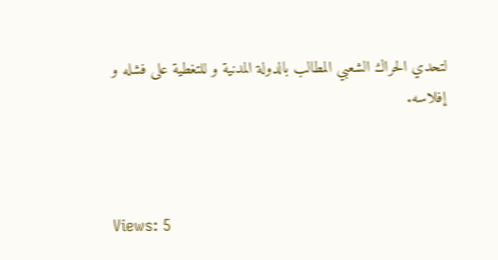لتحدي الحراك الشعبي المطالب بالدولة المدنية و للتغطية على فشله و إفلاسه.



Views: 5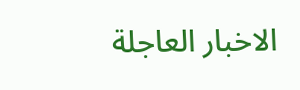الاخبار العاجلة